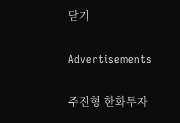닫기

Advertisements

주진형 한화투자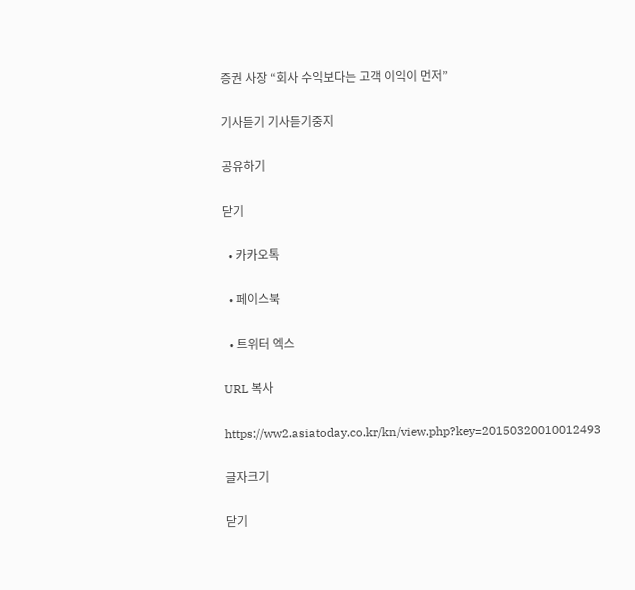증권 사장 “회사 수익보다는 고객 이익이 먼저”

기사듣기 기사듣기중지

공유하기

닫기

  • 카카오톡

  • 페이스북

  • 트위터 엑스

URL 복사

https://ww2.asiatoday.co.kr/kn/view.php?key=20150320010012493

글자크기

닫기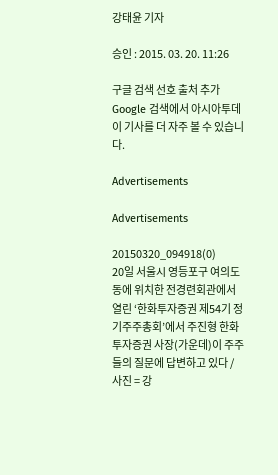강태윤 기자

승인 : 2015. 03. 20. 11:26

구글 검색 선호 출처 추가 Google 검색에서 아시아투데이 기사를 더 자주 볼 수 있습니다.

Advertisements

Advertisements

20150320_094918(0)
20일 서울시 영등포구 여의도동에 위치한 전경련회관에서 열린 ‘한화투자증권 제54기 정기주주총회’에서 주진형 한화투자증권 사장(가운데)이 주주들의 질문에 답변하고 있다 / 사진 = 강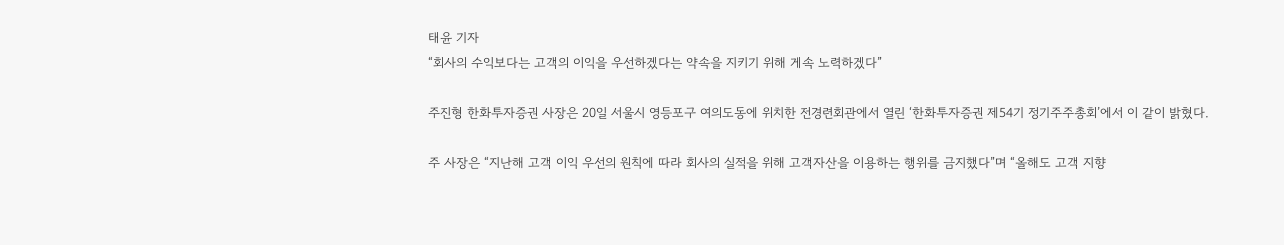태윤 기자
“회사의 수익보다는 고객의 이익을 우선하겠다는 약속을 지키기 위해 게속 노력하겠다”

주진형 한화투자증권 사장은 20일 서울시 영등포구 여의도동에 위치한 전경련회관에서 열린 ‘한화투자증권 제54기 정기주주총회’에서 이 같이 밝혔다.

주 사장은 “지난해 고객 이익 우선의 원칙에 따라 회사의 실적을 위해 고객자산을 이용하는 행위를 금지했다”며 “올해도 고객 지향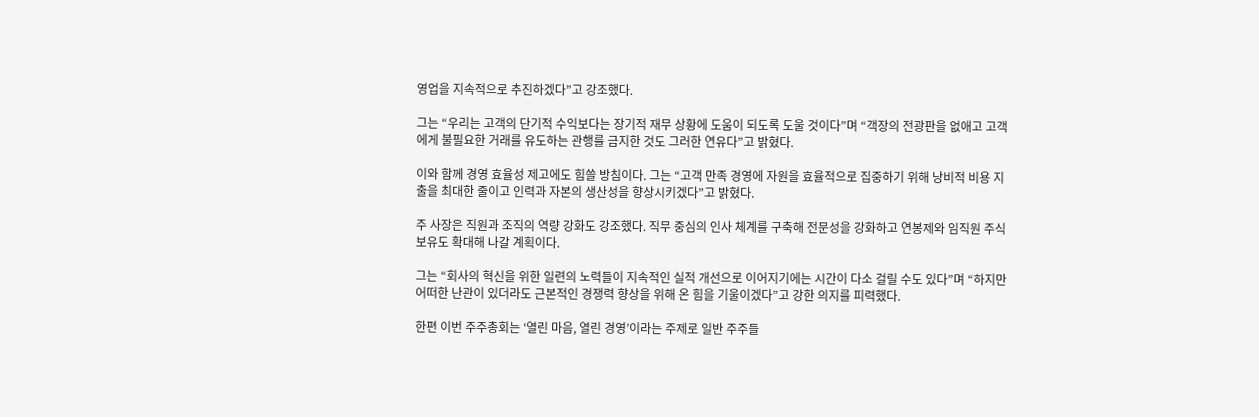영업을 지속적으로 추진하겠다”고 강조했다.

그는 “우리는 고객의 단기적 수익보다는 장기적 재무 상황에 도움이 되도록 도울 것이다”며 “객장의 전광판을 없애고 고객에게 불필요한 거래를 유도하는 관행를 금지한 것도 그러한 연유다”고 밝혔다.

이와 함께 경영 효율성 제고에도 힘쓸 방침이다. 그는 “고객 만족 경영에 자원을 효율적으로 집중하기 위해 낭비적 비용 지출을 최대한 줄이고 인력과 자본의 생산성을 향상시키겠다”고 밝혔다.

주 사장은 직원과 조직의 역량 강화도 강조했다. 직무 중심의 인사 체계를 구축해 전문성을 강화하고 연봉제와 임직원 주식 보유도 확대해 나갈 계획이다.

그는 “회사의 혁신을 위한 일련의 노력들이 지속적인 실적 개선으로 이어지기에는 시간이 다소 걸릴 수도 있다”며 “하지만 어떠한 난관이 있더라도 근본적인 경쟁력 향상을 위해 온 힘을 기울이겠다”고 강한 의지를 피력했다.

한편 이번 주주총회는 ‘열린 마음, 열린 경영’이라는 주제로 일반 주주들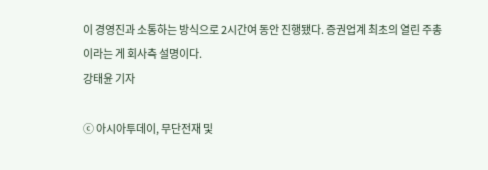이 경영진과 소통하는 방식으로 2시간여 동안 진행됐다. 증권업계 최초의 열린 주총이라는 게 회사측 설명이다.
강태윤 기자

ⓒ 아시아투데이, 무단전재 및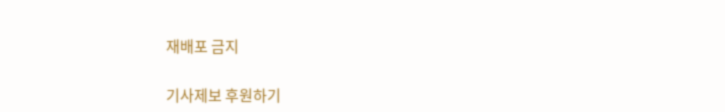재배포 금지

기사제보 후원하기